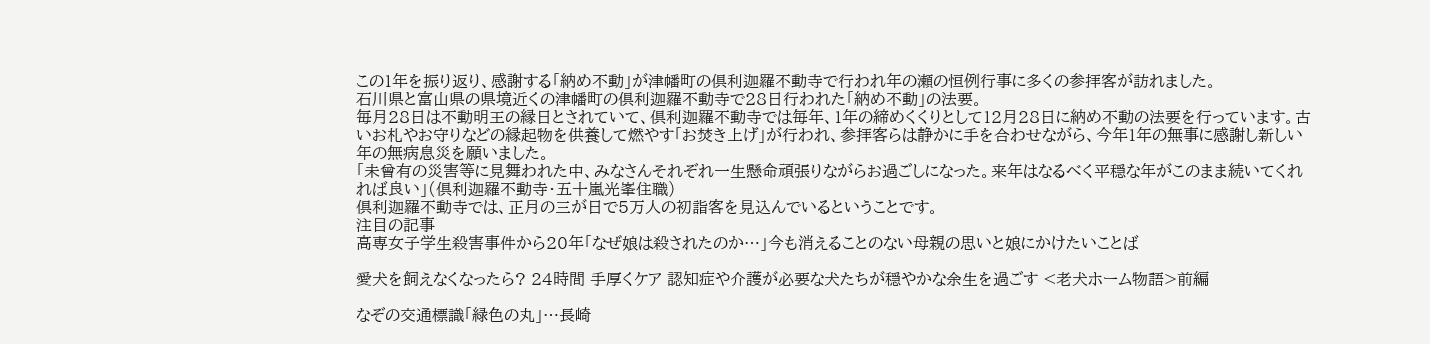この1年を振り返り、感謝する「納め不動」が津幡町の倶利迦羅不動寺で行われ年の瀬の恒例行事に多くの参拝客が訪れました。
石川県と富山県の県境近くの津幡町の倶利迦羅不動寺で28日行われた「納め不動」の法要。
毎月28日は不動明王の縁日とされていて、倶利迦羅不動寺では毎年、1年の締めくくりとして12月28日に納め不動の法要を行っています。古いお札やお守りなどの縁起物を供養して燃やす「お焚き上げ」が行われ、参拝客らは静かに手を合わせながら、今年1年の無事に感謝し新しい年の無病息災を願いました。
「未曾有の災害等に見舞われた中、みなさんそれぞれ一生懸命頑張りながらお過ごしになった。来年はなるべく平穏な年がこのまま続いてくれれば良い」(倶利迦羅不動寺・五十嵐光峯住職)
倶利迦羅不動寺では、正月の三が日で5万人の初詣客を見込んでいるということです。
注目の記事
高専女子学生殺害事件から20年「なぜ娘は殺されたのか…」今も消えることのない母親の思いと娘にかけたいことば

愛犬を飼えなくなったら? 24時間 手厚くケア 認知症や介護が必要な犬たちが穏やかな余生を過ごす <老犬ホーム物語>前編

なぞの交通標識「緑色の丸」…長崎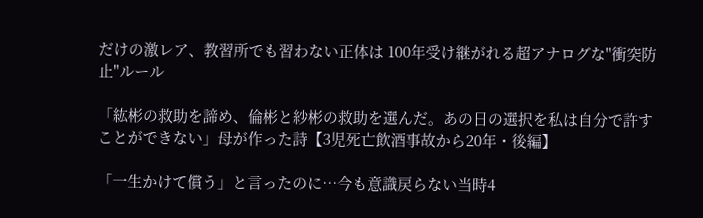だけの激レア、教習所でも習わない正体は 100年受け継がれる超アナログな"衝突防止"ルール

「紘彬の救助を諦め、倫彬と紗彬の救助を選んだ。あの日の選択を私は自分で許すことができない」母が作った詩【3児死亡飲酒事故から20年・後編】

「一生かけて償う」と言ったのに…今も意識戻らない当時4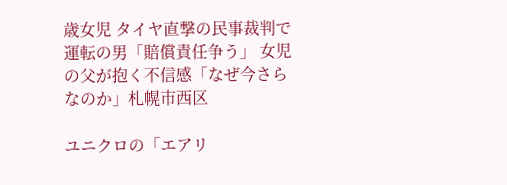歳女児 タイヤ直撃の民事裁判で運転の男「賠償責任争う」 女児の父が抱く不信感「なぜ今さらなのか」札幌市西区

ユニクロの「エアリ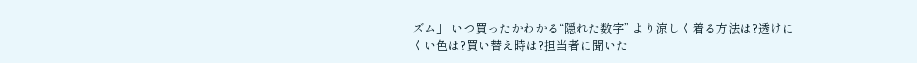ズム」 いつ買ったかわかる“隠れた数字” より涼しく着る方法は?透けにくい色は?買い替え時は?担当者に聞いた